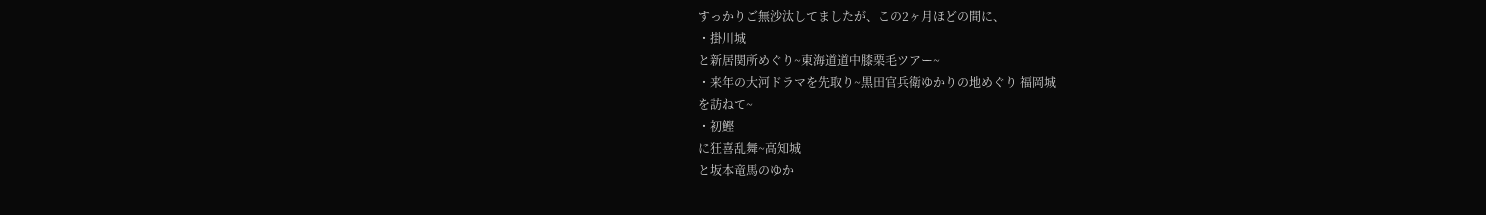すっかりご無沙汰してましたが、この2ヶ月ほどの間に、
・掛川城
と新居関所めぐり~東海道道中膝栗毛ツアー~
・来年の大河ドラマを先取り~黒田官兵衛ゆかりの地めぐり 福岡城
を訪ねて~
・初鰹
に狂喜乱舞~高知城
と坂本竜馬のゆか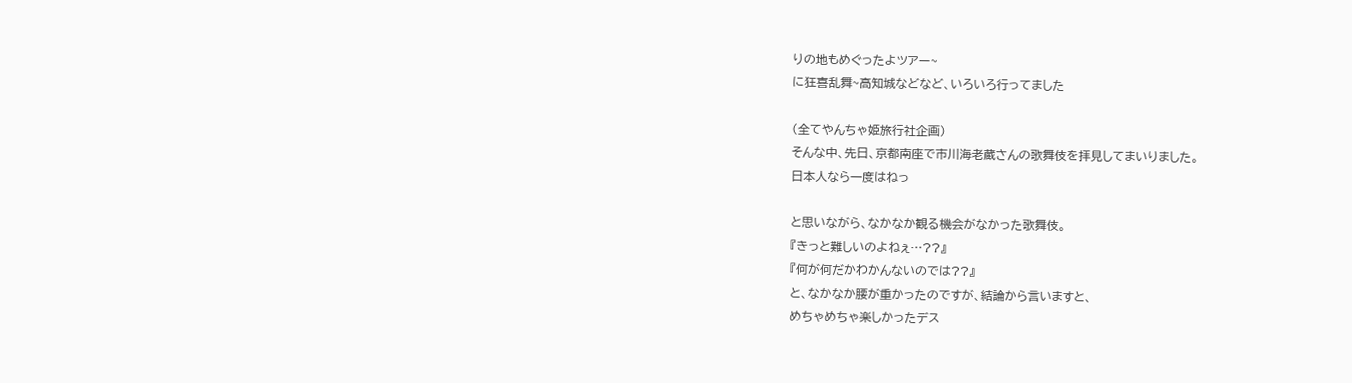りの地もめぐったよツアー~
に狂喜乱舞~高知城などなど、いろいろ行ってました

(全てやんちゃ姫旅行社企画)
そんな中、先日、京都南座で市川海老蔵さんの歌舞伎を拝見してまいりました。
日本人なら一度はねっ

と思いながら、なかなか観る機会がなかった歌舞伎。
『きっと難しいのよねぇ…??』
『何が何だかわかんないのでは??』
と、なかなか腰が重かったのですが、結論から言いますと、
めちゃめちゃ楽しかったデス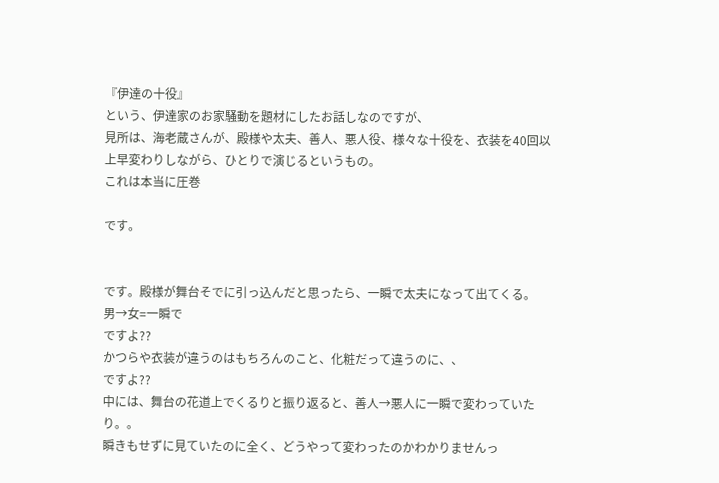『伊達の十役』
という、伊達家のお家騒動を題材にしたお話しなのですが、
見所は、海老蔵さんが、殿様や太夫、善人、悪人役、様々な十役を、衣装を40回以上早変わりしながら、ひとりで演じるというもの。
これは本当に圧巻

です。


です。殿様が舞台そでに引っ込んだと思ったら、一瞬で太夫になって出てくる。
男→女=一瞬で
ですよ??
かつらや衣装が違うのはもちろんのこと、化粧だって違うのに、、
ですよ??
中には、舞台の花道上でくるりと振り返ると、善人→悪人に一瞬で変わっていたり。。
瞬きもせずに見ていたのに全く、どうやって変わったのかわかりませんっ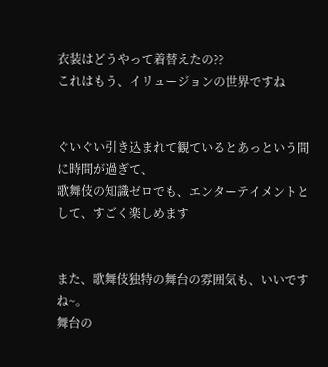衣装はどうやって着替えたの??
これはもう、イリュージョンの世界ですね


ぐいぐい引き込まれて観ているとあっという間に時間が過ぎて、
歌舞伎の知識ゼロでも、エンターテイメントとして、すごく楽しめます


また、歌舞伎独特の舞台の雰囲気も、いいですね~。
舞台の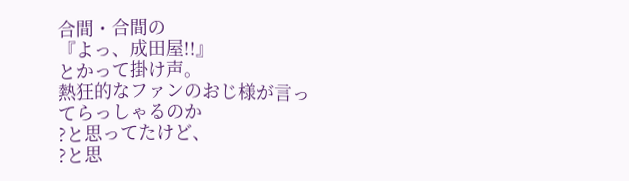合間・合間の
『よっ、成田屋!!』
とかって掛け声。
熱狂的なファンのおじ様が言ってらっしゃるのか
?と思ってたけど、
?と思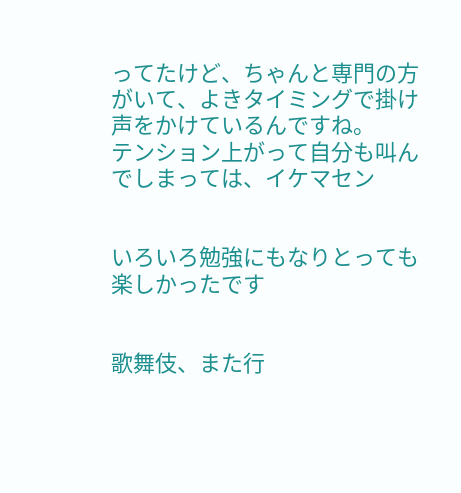ってたけど、ちゃんと専門の方がいて、よきタイミングで掛け声をかけているんですね。
テンション上がって自分も叫んでしまっては、イケマセン


いろいろ勉強にもなりとっても楽しかったです


歌舞伎、また行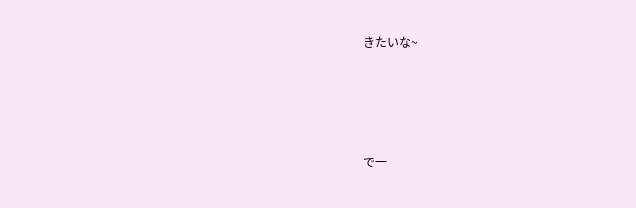きたいな~





で一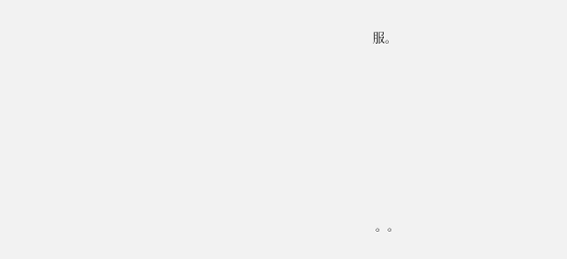服。









。。